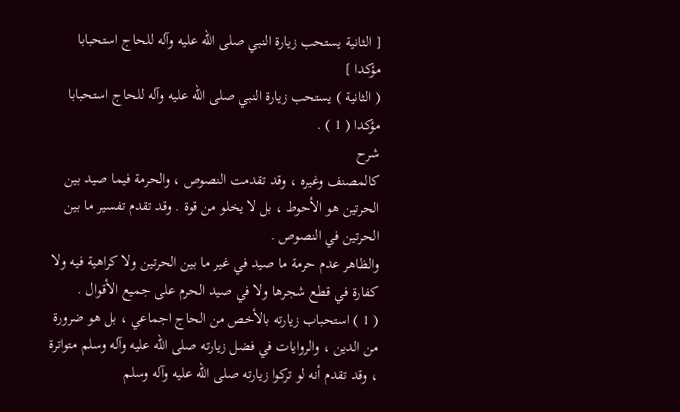[ الثانية يستحب زيارة النبي صلى اللّه عليه وآله للحاج استحبابا مؤكدا ]
( الثانية ) يستحب زيارة النبي صلى اللّه عليه وآله للحاج استحبابا مؤكدا ( 1 ) .
شرح
كالمصنف وغيره ، وقد تقدمت النصوص ، والحرمة فيما صيد بين الحرتين هو الأحوط ، بل لا يخلو من قوة . وقد تقدم تفسير ما بين الحرتين في النصوص .
والظاهر عدم حرمة ما صيد في غير ما بين الحرتين ولا كراهية فيه ولا كفارة في قطع شجرها ولا في صيد الحرم على جميع الأقوال .
( 1 ) استحباب زيارته بالأخص من الحاج اجماعي ، بل هو ضرورة من الدين ، والروايات في فضل زيارته صلى اللّه عليه وآله وسلم متواترة ، وقد تقدم أنه لو تركوا زيارته صلى اللّه عليه وآله وسلم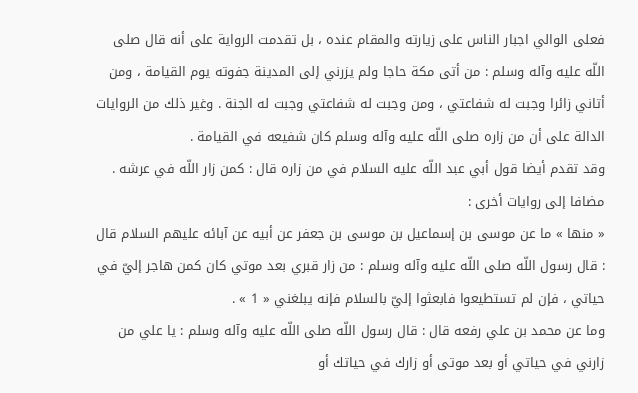فعلى الوالي اجبار الناس على زيارته والمقام عنده ، بل تقدمت الرواية على أنه قال صلى اللّه عليه وآله وسلم : من أتى مكة حاجا ولم يزرني إلى المدينة جفوته يوم القيامة ، ومن أتاني زائرا وجبت له شفاعتي ، ومن وجبت له شفاعتي وجبت له الجنة . وغير ذلك من الروايات الدالة على أن من زاره صلى اللّه عليه وآله وسلم كان شفيعه في القيامة .
وقد تقدم أيضا قول أبي عبد اللّه عليه السلام في من زاره قال : كمن زار اللّه في عرشه .
مضافا إلى روايات أخرى :
« منها » ما عن موسى بن إسماعيل بن موسى بن جعفر عن أبيه عن آبائه عليهم السلام قال : قال رسول اللّه صلى اللّه عليه وآله وسلم : من زار قبري بعد موتي كان كمن هاجر إليّ في حياتي ، فإن لم تستطيعوا فابعثوا إليّ بالسلام فإنه يبلغني « 1 » .
وما عن محمد بن علي رفعه قال : قال رسول اللّه صلى اللّه عليه وآله وسلم : يا علي من زارني في حياتي أو بعد موتى أو زارك في حياتك أو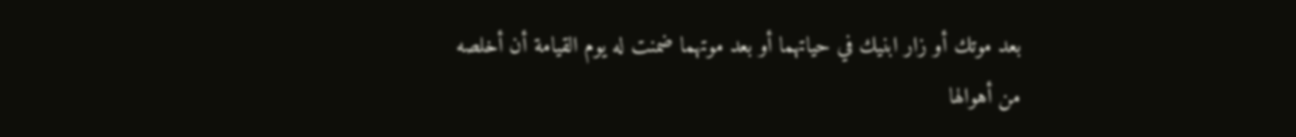بعد موتك أو زار ابنيك في حياتهما أو بعد موتهما ضمنت له يوم القيامة أن أخلصه من أهوالها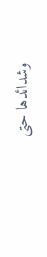وشدائدها حتى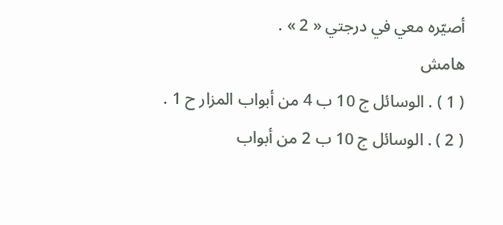أصيّره معي في درجتي « 2 » .
هامش
( 1 ) . الوسائل ج 10 ب 4 من أبواب المزار ح 1 .
( 2 ) . الوسائل ج 10 ب 2 من أبواب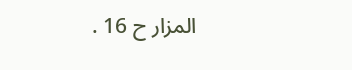المزار ح 16 .